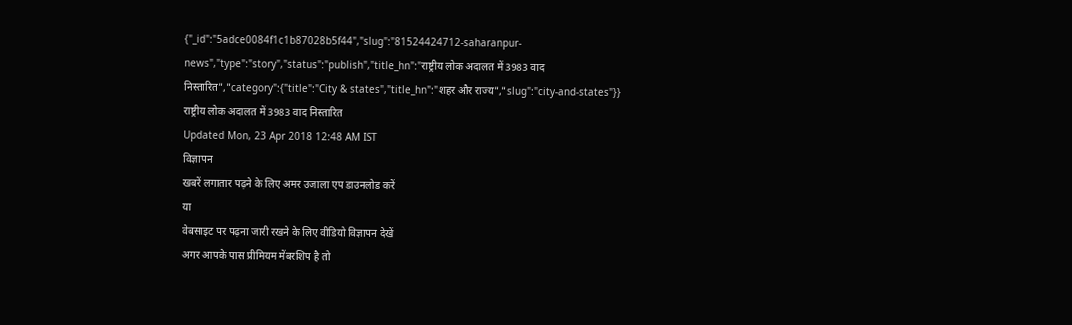{"_id":"5adce0084f1c1b87028b5f44","slug":"81524424712-saharanpur-news","type":"story","status":"publish","title_hn":"राष्ट्रीय लोक अदालत में 3983 वाद निस्तारित","category":{"title":"City & states","title_hn":"शहर और राज्य","slug":"city-and-states"}}
राष्ट्रीय लोक अदालत में 3983 वाद निस्तारित
Updated Mon, 23 Apr 2018 12:48 AM IST
विज्ञापन
खबरें लगातार पढ़ने के लिए अमर उजाला एप डाउनलोड करें
या
वेबसाइट पर पढ़ना जारी रखने के लिए वीडियो विज्ञापन देखें
अगर आपके पास प्रीमियम मेंबरशिप है तो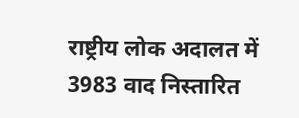राष्ट्रीय लोक अदालत में 3983 वाद निस्तारित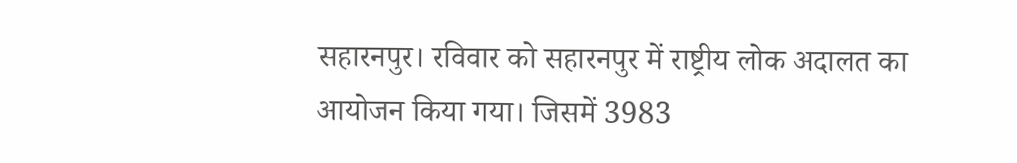सहारनपुर। रविवार को सहारनपुर में राष्ट्रीय लोक अदालत का आयोजन किया गया। जिसमें 3983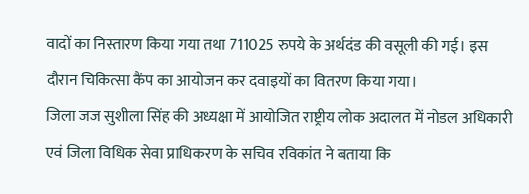वादों का निस्तारण किया गया तथा 711025 रुपये के अर्थदंड की वसूली की गई। इस दौरान चिकित्सा कैंप का आयोजन कर दवाइयों का वितरण किया गया।
जिला जज सुशीला सिंह की अध्यक्षा में आयोजित राष्ट्रीय लोक अदालत में नोडल अधिकारी एवं जिला विधिक सेवा प्राधिकरण के सचिव रविकांत ने बताया कि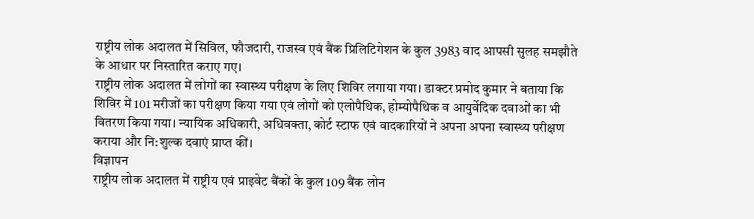राष्ट्रीय लोक अदालत में सिविल, फौजदारी, राजस्व एवं बैंक प्रिलिटिगेशन के कुल 3983 वाद आपसी सुलह समझौते के आधार पर निस्तारित कराए गए।
राष्ट्रीय लोक अदालत में लोगों का स्वास्थ्य परीक्षण के लिए शिविर लगाया गया। डाक्टर प्रमोद कुमार ने बताया कि शिविर में 101 मरीजों का परीक्षण किया गया एवं लोगों को एलोपैथिक, होम्योपैथिक व आयुर्वेदिक दवाओं का भी वितरण किया गया। न्यायिक अधिकारी, अधिवक्ता, कोर्ट स्टाफ एवं वादकारियों ने अपना अपना स्वास्थ्य परीक्षण कराया और नि:शुल्क दवाएं प्राप्त कीं।
विज्ञापन
राष्ट्रीय लोक अदालत में राष्ट्रीय एवं प्राइवेट बैंकों के कुल 109 बैंक लोन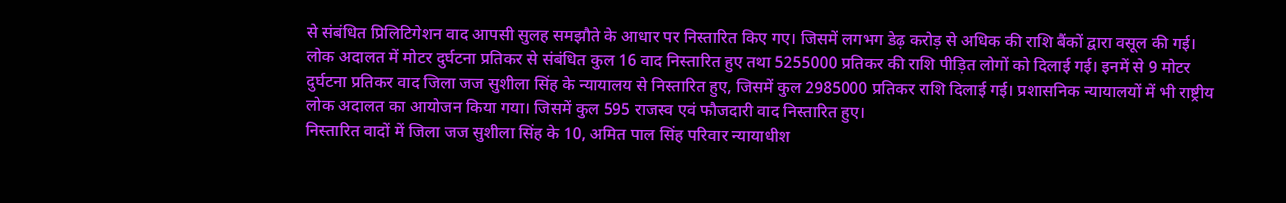से संबंधित प्रिलिटिगेशन वाद आपसी सुलह समझौते के आधार पर निस्तारित किए गए। जिसमें लगभग डेढ़ करोड़ से अधिक की राशि बैंकों द्वारा वसूल की गई।
लोक अदालत में मोटर दुर्घटना प्रतिकर से संबंधित कुल 16 वाद निस्तारित हुए तथा 5255000 प्रतिकर की राशि पीड़ित लोगों को दिलाई गई। इनमें से 9 मोटर दुर्घटना प्रतिकर वाद जिला जज सुशीला सिंह के न्यायालय से निस्तारित हुए, जिसमें कुल 2985000 प्रतिकर राशि दिलाई गई। प्रशासनिक न्यायालयों में भी राष्ट्रीय लोक अदालत का आयोजन किया गया। जिसमें कुल 595 राजस्व एवं फौजदारी वाद निस्तारित हुए।
निस्तारित वादों में जिला जज सुशीला सिंह के 10, अमित पाल सिंह परिवार न्यायाधीश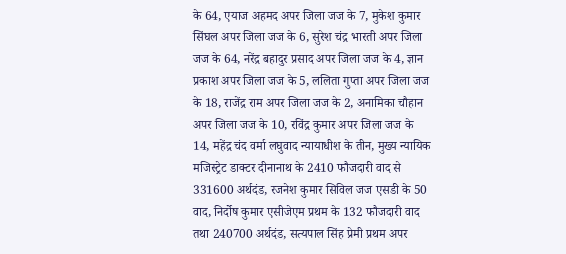के 64, एयाज अहमद अपर जिला जज के 7, मुकेश कुमार सिंघल अपर जिला जज के 6, सुरेश चंद्र भारती अपर जिला जज के 64, नरेंद्र बहादुर प्रसाद अपर जिला जज के 4, ज्ञान प्रकाश अपर जिला जज के 5, ललिता गुप्ता अपर जिला जज के 18, राजेंद्र राम अपर जिला जज के 2, अनामिका चौहान अपर जिला जज के 10, रविंद्र कुमार अपर जिला जज के 14, महेंद्र चंद वर्मा लघुवाद न्यायाधीश के तीन, मुख्य न्यायिक मजिस्ट्रेट डाक्टर दीनानाथ के 2410 फौजदारी वाद से 331600 अर्थदंड, रजनेश कुमार सिविल जज एसडी के 50 वाद, निर्दोष कुमार एसीजेएम प्रथम के 132 फौजदारी वाद तथा 240700 अर्थदंड, सत्यपाल सिंह प्रेमी प्रथम अपर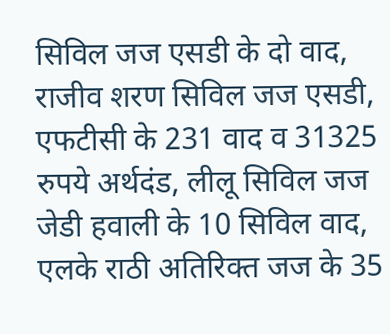सिविल जज एसडी के दो वाद, राजीव शरण सिविल जज एसडी, एफटीसी के 231 वाद व 31325 रुपये अर्थदंड, लीलू सिविल जज जेडी हवाली के 10 सिविल वाद, एलके राठी अतिरिक्त जज के 35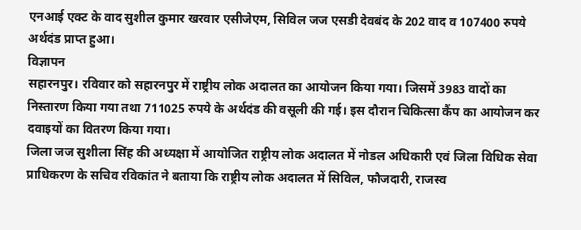एनआई एक्ट के वाद सुशील कुमार खरवार एसीजेएम, सिविल जज एसडी देवबंद के 202 वाद व 107400 रुपये अर्थदंड प्राप्त हुआ।
विज्ञापन
सहारनपुर। रविवार को सहारनपुर में राष्ट्रीय लोक अदालत का आयोजन किया गया। जिसमें 3983 वादों का निस्तारण किया गया तथा 711025 रुपये के अर्थदंड की वसूली की गई। इस दौरान चिकित्सा कैंप का आयोजन कर दवाइयों का वितरण किया गया।
जिला जज सुशीला सिंह की अध्यक्षा में आयोजित राष्ट्रीय लोक अदालत में नोडल अधिकारी एवं जिला विधिक सेवा प्राधिकरण के सचिव रविकांत ने बताया कि राष्ट्रीय लोक अदालत में सिविल, फौजदारी, राजस्व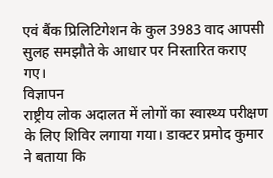एवं बैंक प्रिलिटिगेशन के कुल 3983 वाद आपसी सुलह समझौते के आधार पर निस्तारित कराए गए।
विज्ञापन
राष्ट्रीय लोक अदालत में लोगों का स्वास्थ्य परीक्षण के लिए शिविर लगाया गया। डाक्टर प्रमोद कुमार ने बताया कि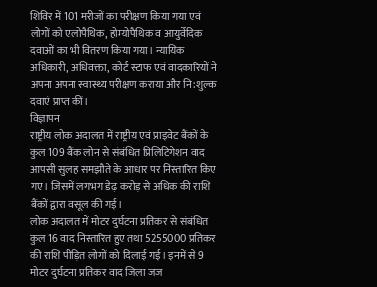शिविर में 101 मरीजों का परीक्षण किया गया एवं लोगों को एलोपैथिक, होम्योपैथिक व आयुर्वेदिक दवाओं का भी वितरण किया गया। न्यायिक अधिकारी, अधिवक्ता, कोर्ट स्टाफ एवं वादकारियों ने अपना अपना स्वास्थ्य परीक्षण कराया और नि:शुल्क दवाएं प्राप्त कीं।
विज्ञापन
राष्ट्रीय लोक अदालत में राष्ट्रीय एवं प्राइवेट बैंकों के कुल 109 बैंक लोन से संबंधित प्रिलिटिगेशन वाद आपसी सुलह समझौते के आधार पर निस्तारित किए गए। जिसमें लगभग डेढ़ करोड़ से अधिक की राशि बैंकों द्वारा वसूल की गई।
लोक अदालत में मोटर दुर्घटना प्रतिकर से संबंधित कुल 16 वाद निस्तारित हुए तथा 5255000 प्रतिकर की राशि पीड़ित लोगों को दिलाई गई। इनमें से 9 मोटर दुर्घटना प्रतिकर वाद जिला जज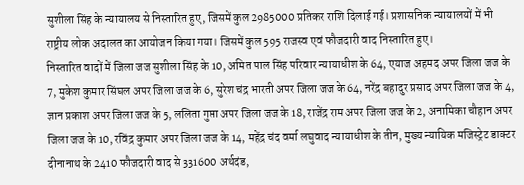सुशीला सिंह के न्यायालय से निस्तारित हुए, जिसमें कुल 2985000 प्रतिकर राशि दिलाई गई। प्रशासनिक न्यायालयों में भी राष्ट्रीय लोक अदालत का आयोजन किया गया। जिसमें कुल 595 राजस्व एवं फौजदारी वाद निस्तारित हुए।
निस्तारित वादों में जिला जज सुशीला सिंह के 10, अमित पाल सिंह परिवार न्यायाधीश के 64, एयाज अहमद अपर जिला जज के 7, मुकेश कुमार सिंघल अपर जिला जज के 6, सुरेश चंद्र भारती अपर जिला जज के 64, नरेंद्र बहादुर प्रसाद अपर जिला जज के 4, ज्ञान प्रकाश अपर जिला जज के 5, ललिता गुप्ता अपर जिला जज के 18, राजेंद्र राम अपर जिला जज के 2, अनामिका चौहान अपर जिला जज के 10, रविंद्र कुमार अपर जिला जज के 14, महेंद्र चंद वर्मा लघुवाद न्यायाधीश के तीन, मुख्य न्यायिक मजिस्ट्रेट डाक्टर दीनानाथ के 2410 फौजदारी वाद से 331600 अर्थदंड,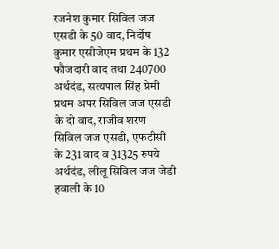रजनेश कुमार सिविल जज एसडी के 50 वाद, निर्दोष कुमार एसीजेएम प्रथम के 132 फौजदारी वाद तथा 240700 अर्थदंड, सत्यपाल सिंह प्रेमी प्रथम अपर सिविल जज एसडी के दो वाद, राजीव शरण सिविल जज एसडी, एफटीसी के 231 वाद व 31325 रुपये अर्थदंड, लीलू सिविल जज जेडी हवाली के 10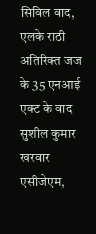सिविल वाद, एलके राठी अतिरिक्त जज के 35 एनआई एक्ट के वाद सुशील कुमार खरवार एसीजेएम,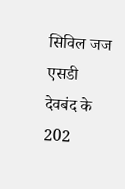सिविल जज एसडी देवबंद के 202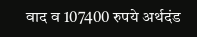वाद व 107400 रुपये अर्थदंड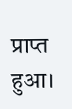प्राप्त हुआ।